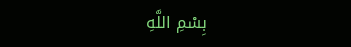بِسْمِ اللَّهِ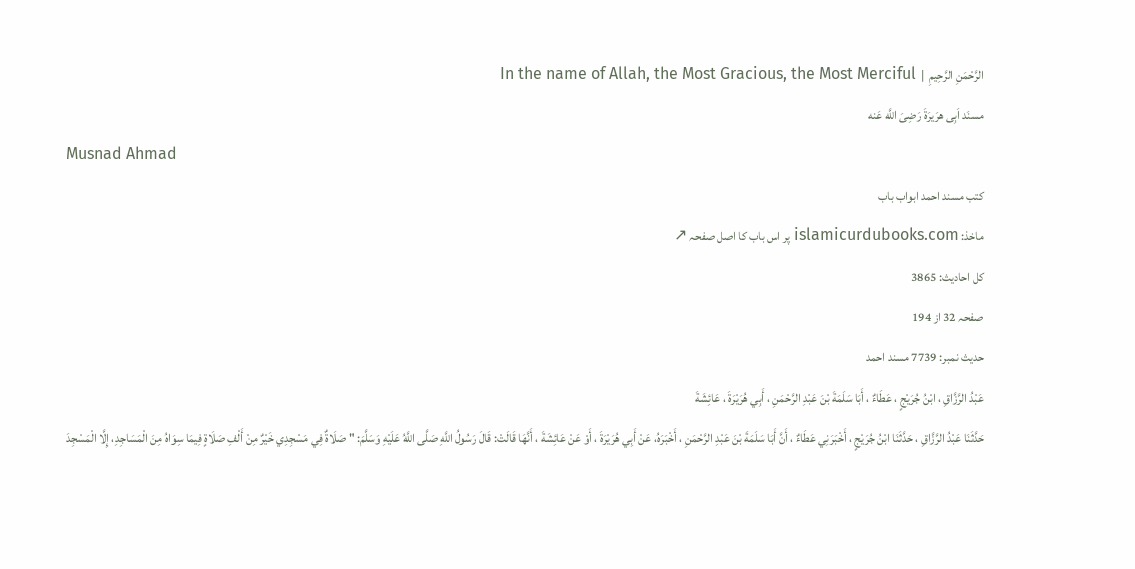الرَّحْمَنِ الرَّحِيمِ  |  In the name of Allah, the Most Gracious, the Most Merciful
مسنَد اَبِی هرَیرَةَ رَضِیَ اللَّه عَنه
Musnad Ahmad
کتب مسند احمد ابواب باب
ماخذ: islamicurdubooks.com پر اس باب کا اصل صفحہ ↗
کل احادیث: 3865
صفحہ 32 از 194
حدیث نمبر: 7739 مسند احمد
عَبْدُ الرَّزَّاقِ ، ابْنُ جُرَيْجٍ ، عَطَاءٌ ، أَبَا سَلَمَةَ بْنَ عَبْدِ الرَّحْمَنِ ، أَبِي هُرَيْرَةَ ، عَائِشَةَ
حَدَّثَنَا عَبْدُ الرَّزَّاقِ ، حَدَّثَنَا ابْنُ جُرَيْجٍ ، أَخْبَرَنِي عَطَاءٌ ، أَنَّ أَبَا سَلَمَةَ بْنَ عَبْدِ الرَّحْمَنِ ، أَخْبَرَهُ، عَنْ أَبِي هُرَيْرَةَ ، أَوْ عَنْ عَائِشَةَ ، أَنَّهَا قَالَتْ: قَالَ رَسُولُ اللَّهِ صَلَّى اللَّهُ عَلَيْهِ وَسَلَّمَ: " صَلَاةٌ فِي مَسْجِدِي خَيْرٌ مِنْ أَلْفِ صَلَاةٍ فِيمَا سِوَاهُ مِنَ الْمَسَاجِدِ، إِلَّا الْمَسْجِدَ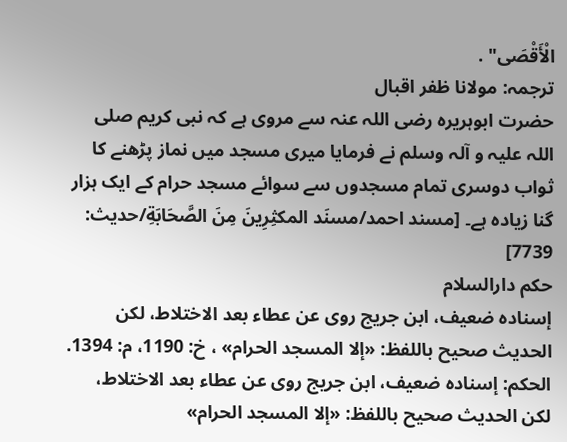الْأَقْصَى" .
ترجمہ: مولانا ظفر اقبال
حضرت ابوہریرہ رضی اللہ عنہ سے مروی ہے کہ نبی کریم صلی اللہ علیہ و آلہ وسلم نے فرمایا میری مسجد میں نماز پڑھنے کا ثواب دوسری تمام مسجدوں سے سوائے مسجد حرام کے ایک ہزار گنا زیادہ ہے۔ [مسند احمد/مسنَد المكثِرِینَ مِنَ الصَّحَابَةِ/حدیث: 7739]
حکم دارالسلام
إسناده ضعيف، ابن جريج روى عن عطاء بعد الاختلاط، لكن الحديث صحيح باللفظ: «إلا المسجد الحرام» ، خ: 1190، م: 1394.
الحكم: إسناده ضعيف، ابن جريج روى عن عطاء بعد الاختلاط، لكن الحديث صحيح باللفظ: «إلا المسجد الحرام»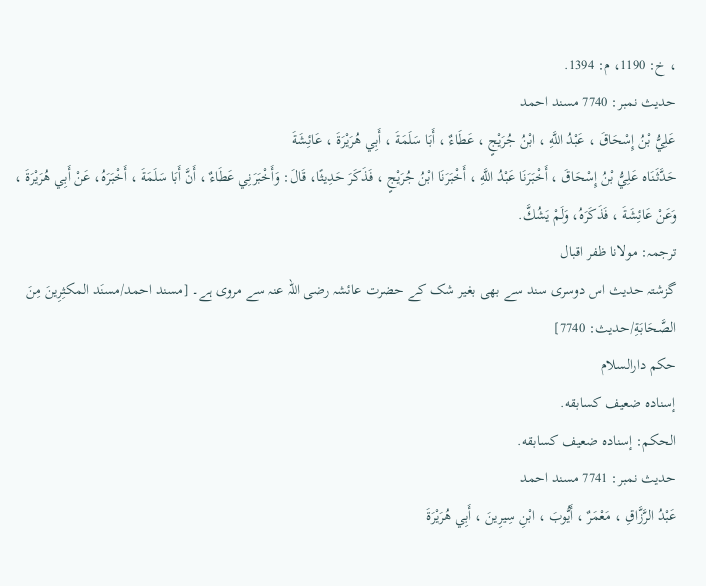، خ: 1190، م: 1394.
حدیث نمبر: 7740 مسند احمد
عَلِيُّ بْنُ إِسْحَاقَ ، عَبْدُ اللَّهِ ، ابْنُ جُرَيْجٍ ، عَطَاءٌ ، أَبَا سَلَمَةَ ، أَبِي هُرَيْرَةَ ، عَائِشَةَ
حَدَّثَنَاه عَلِيُّ بْنُ إِسْحَاقَ ، أَخْبَرَنَا عَبْدُ اللَّهِ ، أَخْبَرَنَا ابْنُ جُرَيْجٍ ، فَذَكَرَ حَدِيثًا، قَالَ: وَأَخْبَرَنِي عَطَاءٌ ، أَنَّ أَبَا سَلَمَةَ ، أَخْبَرَهُ، عَنْ أَبِي هُرَيْرَةَ ، وَعَنْ عَائِشَةَ ، فَذَكَرَهُ، وَلَمْ يَشُكَّ.
ترجمہ: مولانا ظفر اقبال
گزشتہ حدیث اس دوسری سند سے بھی بغیر شک کے حضرت عائشہ رضی اللہ عنہ سے مروی ہے۔ [مسند احمد/مسنَد المكثِرِینَ مِنَ الصَّحَابَةِ/حدیث: 7740]
حکم دارالسلام
إسناده ضعيف كسابقه.
الحكم: إسناده ضعيف كسابقه.
حدیث نمبر: 7741 مسند احمد
عَبْدُ الرَّزَّاقِ ، مَعْمَرٌ ، أَيُّوبَ ، ابْنِ سِيرِينَ ، أَبِي هُرَيْرَةَ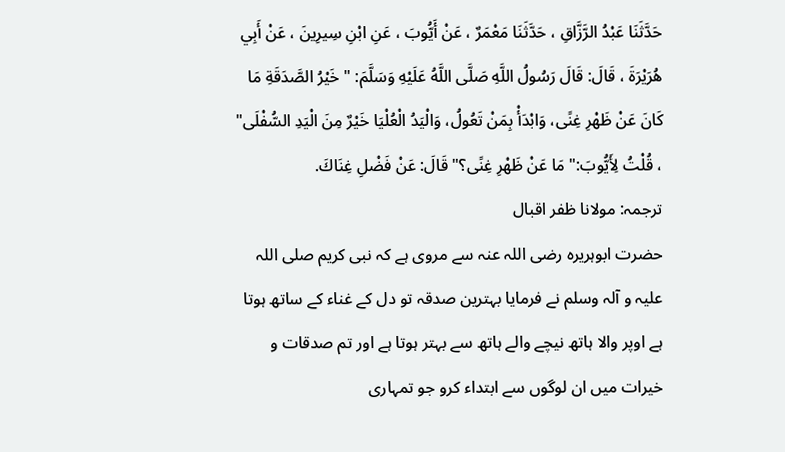حَدَّثَنَا عَبْدُ الرَّزَّاقِ ، حَدَّثَنَا مَعْمَرٌ ، عَنْ أَيُّوبَ ، عَنِ ابْنِ سِيرِينَ ، عَنْ أَبِي هُرَيْرَةَ ، قَالَ: قَالَ رَسُولُ اللَّهِ صَلَّى اللَّهُ عَلَيْهِ وَسَلَّمَ: " خَيْرُ الصَّدَقَةِ مَا كَانَ عَنْ ظَهْرِ غِنًى، وَابْدَأْ بِمَنْ تَعُولُ، وَالْيَدُ الْعُلْيَا خَيْرٌ مِنَ الْيَدِ السُّفْلَى" ، قُلْتُ لِأَيُّوبَ:" مَا عَنْ ظَهْرِ غِنًى؟" قَالَ: عَنْ فَضْلِ غِنَاكَ.
ترجمہ: مولانا ظفر اقبال
حضرت ابوہریرہ رضی اللہ عنہ سے مروی ہے کہ نبی کریم صلی اللہ علیہ و آلہ وسلم نے فرمایا بہترین صدقہ تو دل کے غناء کے ساتھ ہوتا ہے اوپر والا ہاتھ نیچے والے ہاتھ سے بہتر ہوتا ہے اور تم صدقات و خیرات میں ان لوگوں سے ابتداء کرو جو تمہاری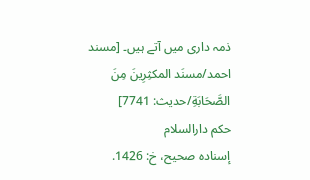ذمہ داری میں آتے ہیں۔ [مسند احمد/مسنَد المكثِرِینَ مِنَ الصَّحَابَةِ/حدیث: 7741]
حکم دارالسلام
إسناده صحيح، خ: 1426.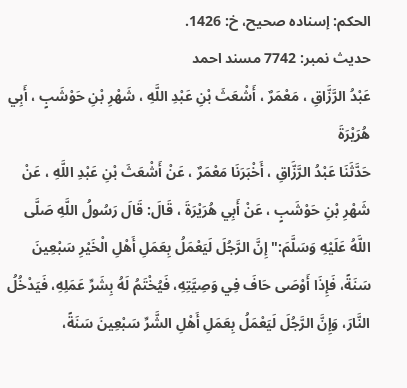الحكم: إسناده صحيح، خ: 1426.
حدیث نمبر: 7742 مسند احمد
عَبْدُ الرَّزَّاقِ ، مَعْمَرٌ ، أَشْعَثَ بْنِ عَبْدِ اللَّهِ ، شَهْرِ بْنِ حَوْشَبٍ ، أَبِي هُرَيْرَةَ
حَدَّثَنَا عَبْدُ الرَّزَّاقِ ، أَخْبَرَنَا مَعْمَرٌ ، عَنْ أَشْعَثَ بْنِ عَبْدِ اللَّهِ ، عَنْ شَهْرِ بْنِ حَوْشَبٍ ، عَنْ أَبِي هُرَيْرَةَ ، قَالَ: قَالَ رَسُولُ اللَّهِ صَلَّى اللَّهُ عَلَيْهِ وَسَلَّمَ:" إِنَّ الرَّجُلَ لَيَعْمَلُ بِعَمَلِ أَهْلِ الْخَيْرِ سَبْعِينَ سَنَةً، فَإِذَا أَوْصَى حَافَ فِي وَصِيَّتِهِ، فَيُخْتَمُ لَهُ بِشَرِّ عَمَلِهِ، فَيَدْخُلُ النَّارَ، وَإِنَّ الرَّجُلَ لَيَعْمَلُ بِعَمَلِ أَهْلِ الشَّرِّ سَبْعِينَ سَنَةً،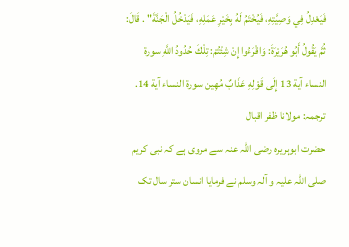فَيَعْدِلُ فِي وَصِيَّتِهِ، فَيُخْتَمُ لَهُ بِخَيْرِ عَمَلِهِ، فَيَدْخُلُ الْجَنَّةَ" . قَالَ: ثُمَّ يَقُولُ أَبُو هُرَيْرَةَ: وَاقْرَءُوا إِنْ شِئْتُمْ: تِلْكَ حُدُودُ اللَّهِ سورة النساء آية 13 إِلَى قَوْلِهِ عَذَابٌ مُهِين سورة النساء آية 14.
ترجمہ: مولانا ظفر اقبال
حضرت ابوہریرہ رضی اللہ عنہ سے مروی ہے کہ نبی کریم صلی اللہ علیہ و آلہ وسلم نے فرمایا انسان ستر سال تک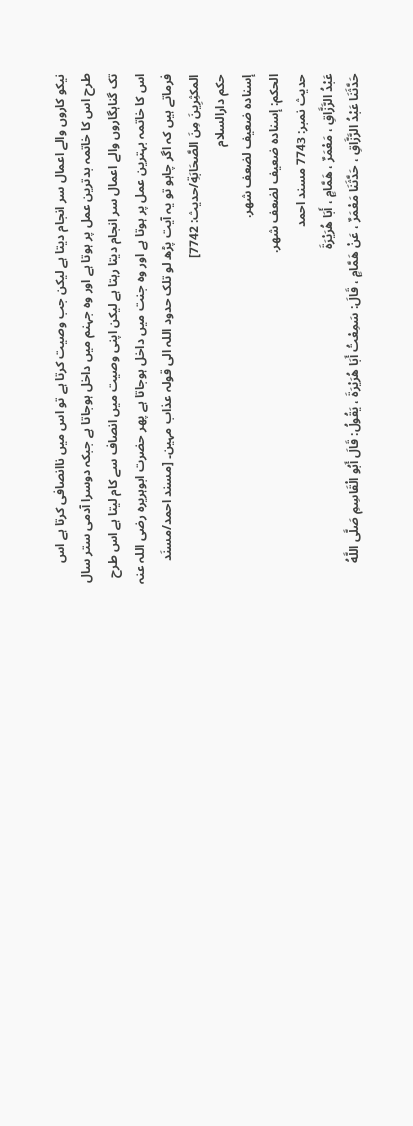نیکو کاروں والے اعمال سر انجام دیتا ہے لیکن جب وصیت کرتا ہے تو اس میں ناانصافی کرتا ہے اس طرح اس کا خاتمہ بدترین عمل پر ہوتا ہے اور وہ جہنم میں داخل ہوجاتا ہے جبکہ دوسرا آدمی ستر سال تک گناہگاروں والے اعمال سر انجام دیتا رہتا ہے لیکن اپنی وصیت میں انصاف سے کام لیتا ہے اس طرح اس کا خاتمہ بہترین عمل پر ہوتا ہے اور وہ جنت میں داخل ہوجاتا ہے پھر حضرت ابوہریرہ رضی اللہ عنہ فرماتے ہیں کہ اگر چاہو تو یہ آیت پڑھ لو تلک حدود اللہ الی قولہ عذاب مہین۔ [مسند احمد/مسنَد المكثِرِینَ مِنَ الصَّحَابَةِ/حدیث: 7742]
حکم دارالسلام
إسناده ضعيف لضعف شهر.
الحكم: إسناده ضعيف لضعف شهر.
حدیث نمبر: 7743 مسند احمد
عَبْدُ الرَّزَّاقِ ، مَعْمَرٌ ، هَمَّامٍ ، أَبَا هُرَيْرَةَ
حَدَّثَنَا عَبْدُ الرَّزَّاقِ ، حَدَّثَنَا مَعْمَرٌ ، عَنْ هَمَّامٍ ، قَالَ: سَمِعْتُ أَبَا هُرَيْرَةَ ، يَقُولُ: قَالَ أَبُو الْقَاسِمِ صَلَّى اللَّهُ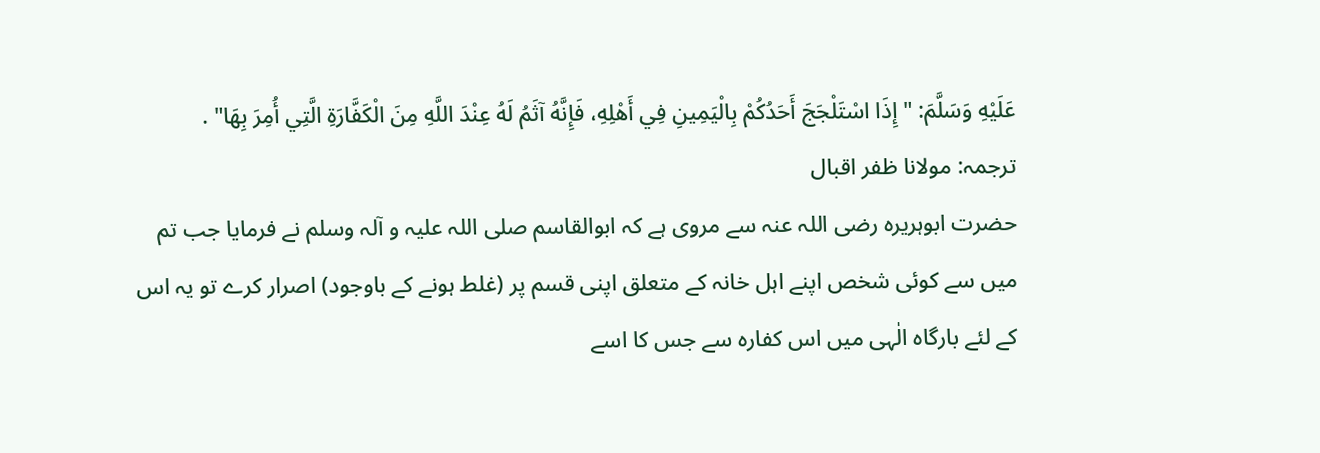عَلَيْهِ وَسَلَّمَ: " إِذَا اسْتَلْجَجَ أَحَدُكُمْ بِالْيَمِينِ فِي أَهْلِهِ، فَإِنَّهُ آثَمُ لَهُ عِنْدَ اللَّهِ مِنَ الْكَفَّارَةِ الَّتِي أُمِرَ بِهَا" .
ترجمہ: مولانا ظفر اقبال
حضرت ابوہریرہ رضی اللہ عنہ سے مروی ہے کہ ابوالقاسم صلی اللہ علیہ و آلہ وسلم نے فرمایا جب تم میں سے کوئی شخص اپنے اہل خانہ کے متعلق اپنی قسم پر (غلط ہونے کے باوجود) اصرار کرے تو یہ اس کے لئے بارگاہ الٰہی میں اس کفارہ سے جس کا اسے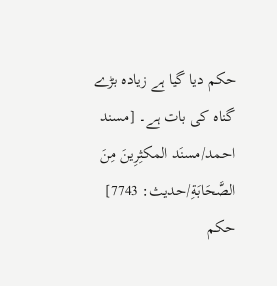حکم دیا گیا ہے زیادہ بڑے گناہ کی بات ہے۔ [مسند احمد/مسنَد المكثِرِینَ مِنَ الصَّحَابَةِ/حدیث: 7743]
حکم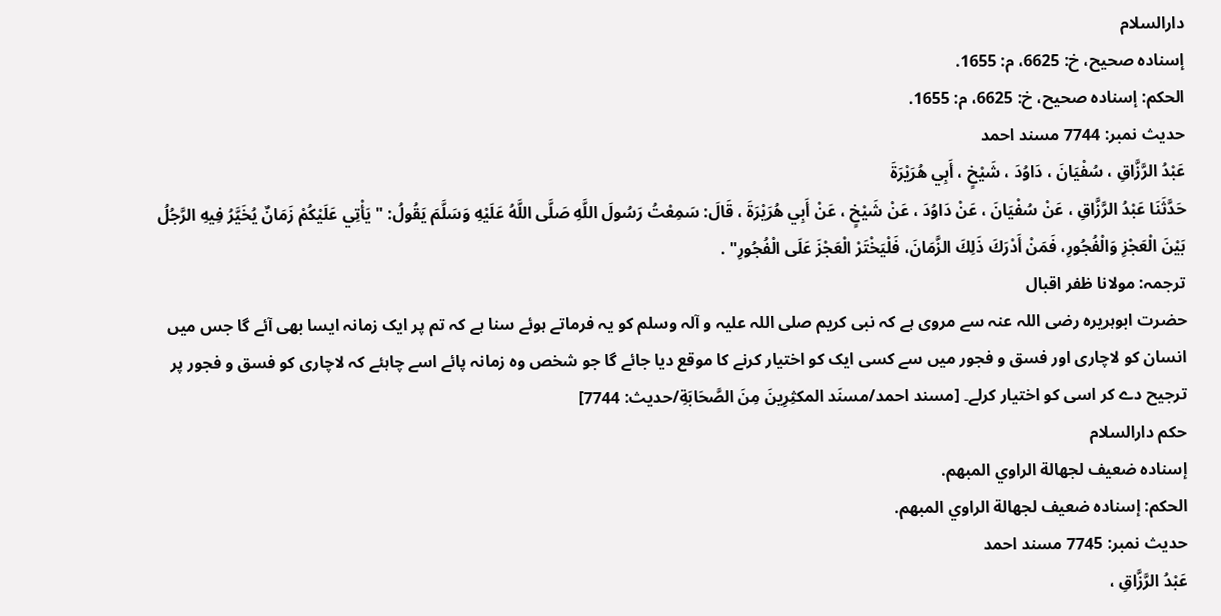دارالسلام
إسناده صحيح، خ: 6625، م: 1655.
الحكم: إسناده صحيح، خ: 6625، م: 1655.
حدیث نمبر: 7744 مسند احمد
عَبْدُ الرَّزَّاقِ ، سُفْيَانَ ، دَاوُدَ ، شَيْخٍ ، أَبِي هُرَيْرَةَ
حَدَّثَنَا عَبْدُ الرَّزَّاقِ ، عَنْ سُفْيَانَ ، عَنْ دَاوُدَ ، عَنْ شَيْخٍ ، عَنْ أَبِي هُرَيْرَةَ ، قَالَ: سَمِعْتُ رَسُولَ اللَّهِ صَلَّى اللَّهُ عَلَيْهِ وَسَلَّمَ يَقُولُ: " يَأْتِي عَلَيْكُمْ زَمَانٌ يُخَيَّرُ فِيهِ الرَّجُلُ بَيْنَ الْعَجْزِ وَالْفُجُورِ، فَمَنْ أَدْرَكَ ذَلِكَ الزَّمَانَ، فَلْيَخْتَرْ الْعَجْزَ عَلَى الْفُجُورِ" .
ترجمہ: مولانا ظفر اقبال
حضرت ابوہریرہ رضی اللہ عنہ سے مروی ہے کہ نبی کریم صلی اللہ علیہ و آلہ وسلم کو یہ فرماتے ہوئے سنا ہے کہ تم پر ایک زمانہ ایسا بھی آئے گا جس میں انسان کو لاچاری اور فسق و فجور میں سے کسی ایک کو اختیار کرنے کا موقع دیا جائے گا جو شخص وہ زمانہ پائے اسے چاہئے کہ لاچاری کو فسق و فجور پر ترجیح دے کر اسی کو اختیار کرلے۔ [مسند احمد/مسنَد المكثِرِینَ مِنَ الصَّحَابَةِ/حدیث: 7744]
حکم دارالسلام
إسناده ضعيف لجهالة الراوي المبهم.
الحكم: إسناده ضعيف لجهالة الراوي المبهم.
حدیث نمبر: 7745 مسند احمد
عَبْدُ الرَّزَّاقِ ،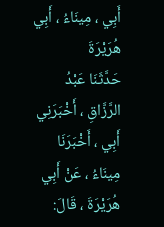أَبِي ، مِينَاءُ ، أَبِي هُرَيْرَةَ
حَدَّثَنَا عَبْدُ الرَّزَّاقِ ، أَخْبَرَنِي أَبِي ، أَخْبَرَنَا مِينَاءُ ، عَنْ أَبِي هُرَيْرَةَ ، قَالَ: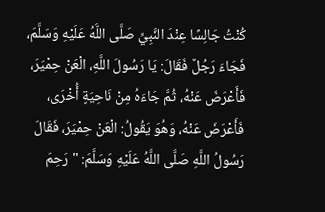كُنْتُ جَالِسًا عِنْدَ النَّبِيِّ صَلَّى اللَّهُ عَلَيْهِ وَسَلَّمَ، فَجَاءَ رَجُلٌ فَقَالَ: يَا رَسُولَ اللَّهِ، الْعَنْ حِمْيَرَ، فَأَعْرَضَ عَنْهُ، ثُمَّ جَاءَهُ مِنْ نَاحِيَةٍ أُخْرَى، فَأَعْرَضَ عَنْهُ، وَهُوَ يَقُولُ: الْعَنْ حِمْيَرَ، فَقَالَ رَسُولُ اللَّهِ صَلَّى اللَّهُ عَلَيْهِ وَسَلَّمَ: " رَحِمَ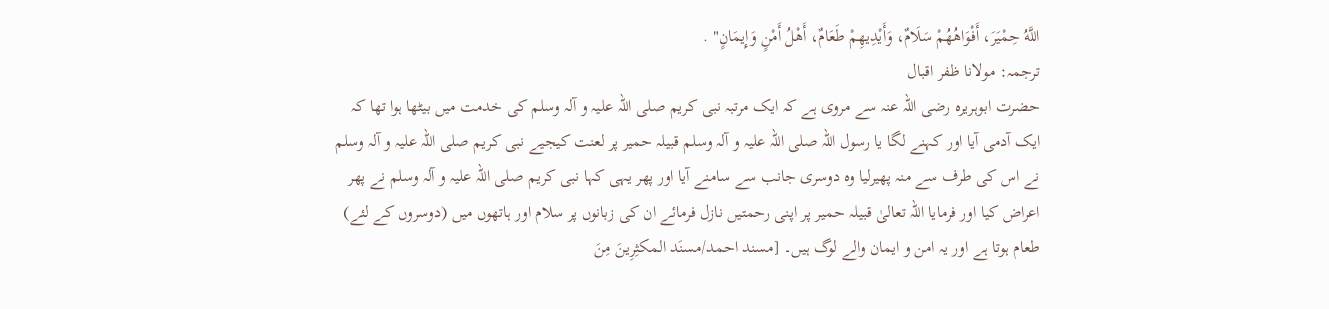اللَّهُ حِمْيَرَ، أَفْوَاهُهُمْ سَلَامٌ، وَأَيْدِيهِمْ طَعَامٌ، أَهْلُ أَمْنٍ وَإِيمَانٍ" .
ترجمہ: مولانا ظفر اقبال
حضرت ابوہریرہ رضی اللہ عنہ سے مروی ہے کہ ایک مرتبہ نبی کریم صلی اللہ علیہ و آلہ وسلم کی خدمت میں بیٹھا ہوا تھا کہ ایک آدمی آیا اور کہنے لگا یا رسول اللہ صلی اللہ علیہ و آلہ وسلم قبیلہ حمیر پر لعنت کیجیے نبی کریم صلی اللہ علیہ و آلہ وسلم نے اس کی طرف سے منہ پھیرلیا وہ دوسری جانب سے سامنے آیا اور پھر یہی کہا نبی کریم صلی اللہ علیہ و آلہ وسلم نے پھر اعراض کیا اور فرمایا اللہ تعالیٰ قبیلہ حمیر پر اپنی رحمتیں نازل فرمائے ان کی زبانوں پر سلام اور ہاتھوں میں (دوسروں کے لئے) طعام ہوتا ہے اور یہ امن و ایمان والے لوگ ہیں۔ [مسند احمد/مسنَد المكثِرِینَ مِنَ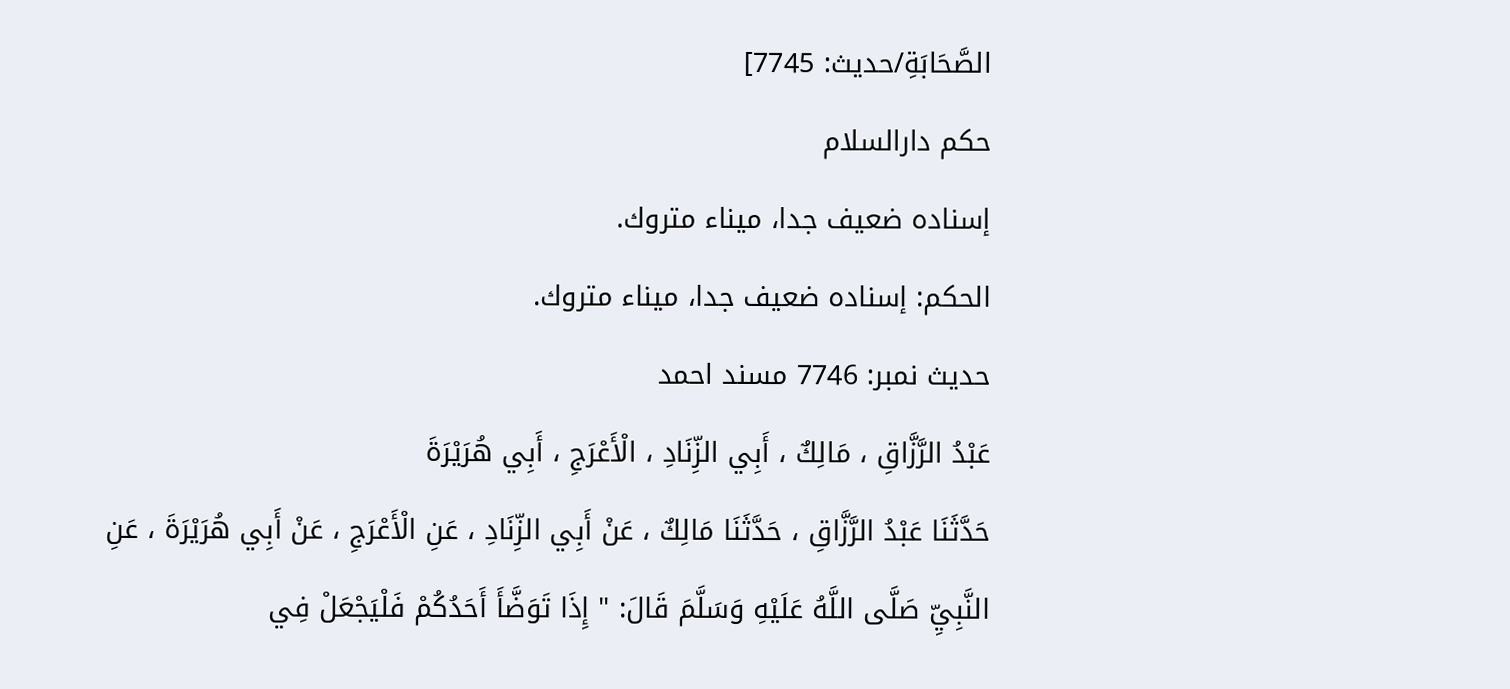الصَّحَابَةِ/حدیث: 7745]
حکم دارالسلام
إسناده ضعيف جدا، ميناء متروك.
الحكم: إسناده ضعيف جدا، ميناء متروك.
حدیث نمبر: 7746 مسند احمد
عَبْدُ الرَّزَّاقِ ، مَالِكٌ ، أَبِي الزِّنَادِ ، الْأَعْرَجِ ، أَبِي هُرَيْرَةَ
حَدَّثَنَا عَبْدُ الرَّزَّاقِ ، حَدَّثَنَا مَالِكٌ ، عَنْ أَبِي الزِّنَادِ ، عَنِ الْأَعْرَجِ ، عَنْ أَبِي هُرَيْرَةَ ، عَنِ النَّبِيِّ صَلَّى اللَّهُ عَلَيْهِ وَسَلَّمَ قَالَ: " إِذَا تَوَضَّأَ أَحَدُكُمْ فَلْيَجْعَلْ فِي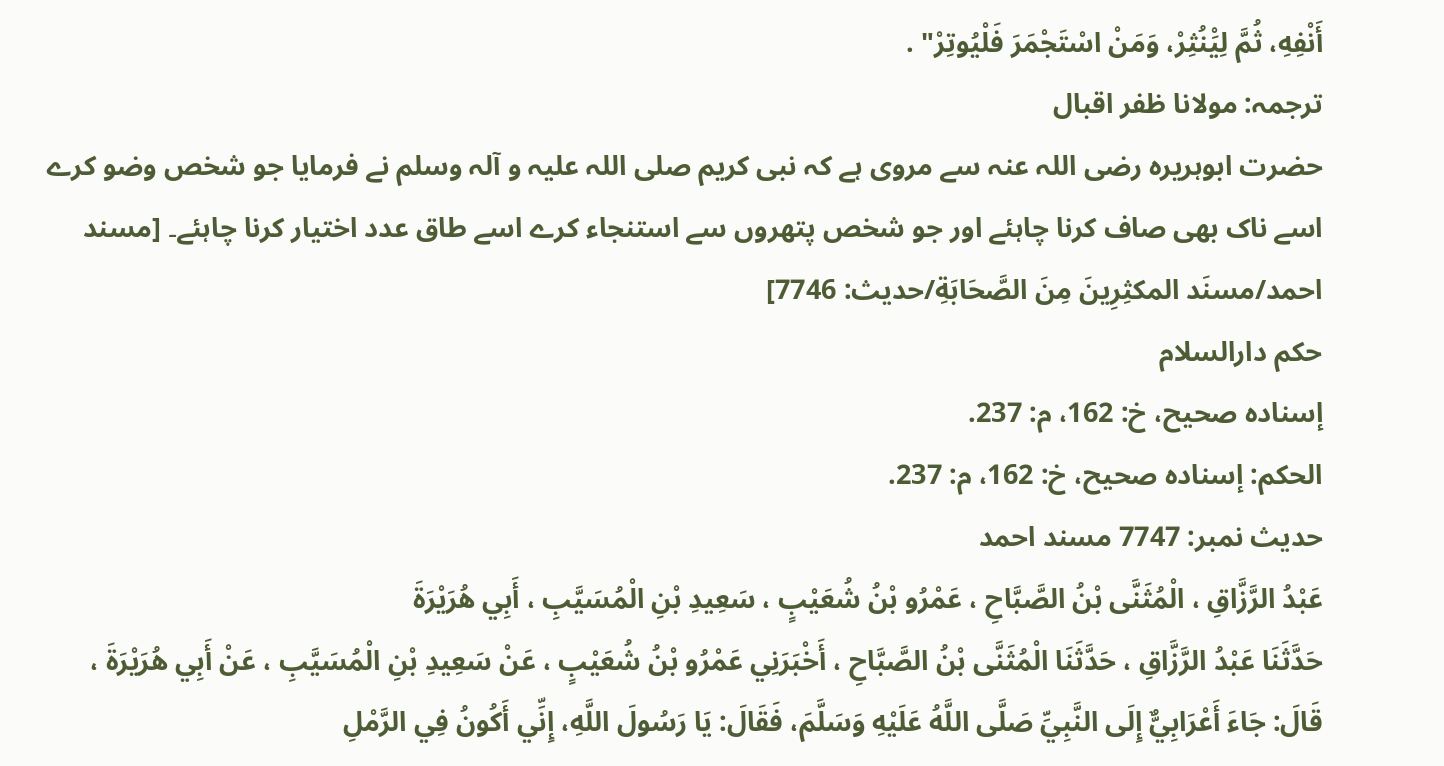أَنْفِهِ، ثُمَّ لِيَْنُثِرْ، وَمَنْ اسْتَجْمَرَ فَلْيُوتِرْ" .
ترجمہ: مولانا ظفر اقبال
حضرت ابوہریرہ رضی اللہ عنہ سے مروی ہے کہ نبی کریم صلی اللہ علیہ و آلہ وسلم نے فرمایا جو شخص وضو کرے اسے ناک بھی صاف کرنا چاہئے اور جو شخص پتھروں سے استنجاء کرے اسے طاق عدد اختیار کرنا چاہئے۔ [مسند احمد/مسنَد المكثِرِینَ مِنَ الصَّحَابَةِ/حدیث: 7746]
حکم دارالسلام
إسناده صحيح، خ: 162، م: 237.
الحكم: إسناده صحيح، خ: 162، م: 237.
حدیث نمبر: 7747 مسند احمد
عَبْدُ الرَّزَّاقِ ، الْمُثَنَّى بْنُ الصَّبَّاحِ ، عَمْرُو بْنُ شُعَيْبٍ ، سَعِيدِ بْنِ الْمُسَيَّبِ ، أَبِي هُرَيْرَةَ
حَدَّثَنَا عَبْدُ الرَّزَّاقِ ، حَدَّثَنَا الْمُثَنَّى بْنُ الصَّبَّاحِ ، أَخْبَرَنِي عَمْرُو بْنُ شُعَيْبٍ ، عَنْ سَعِيدِ بْنِ الْمُسَيَّبِ ، عَنْ أَبِي هُرَيْرَةَ ، قَالَ: جَاءَ أَعْرَابِيٌّ إِلَى النَّبِيِّ صَلَّى اللَّهُ عَلَيْهِ وَسَلَّمَ، فَقَالَ: يَا رَسُولَ اللَّهِ، إِنِّي أَكُونُ فِي الرَّمْلِ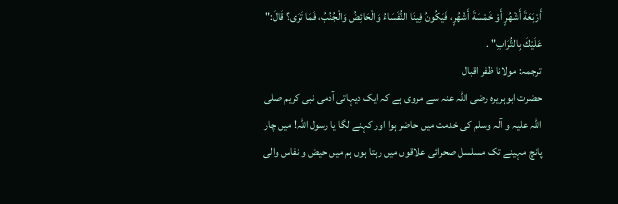أَرْبَعَةَ أَشْهُرٍ أَوْ خَمْسَةَ أَشْهُرٍ، فَيَكُونُ فِينَا النُّفَسَاءُ وَالْحَائِضُ وَالْجُنُبُ، فَمَا تَرَى؟ قَالَ:" عَلَيْكَ بِالتُّرَابِ" .
ترجمہ: مولانا ظفر اقبال
حضرت ابوہریرہ رضی اللہ عنہ سے مروی ہے کہ ایک دیہاتی آدمی نبی کریم صلی اللہ علیہ و آلہ وسلم کی خدمت میں حاضر ہوا اور کہنے لگا یا رسول اللہ! میں چار پانچ مہینے تک مسلسل صحرائی علاقوں میں رہتا ہوں ہم میں حیض و نفاس والی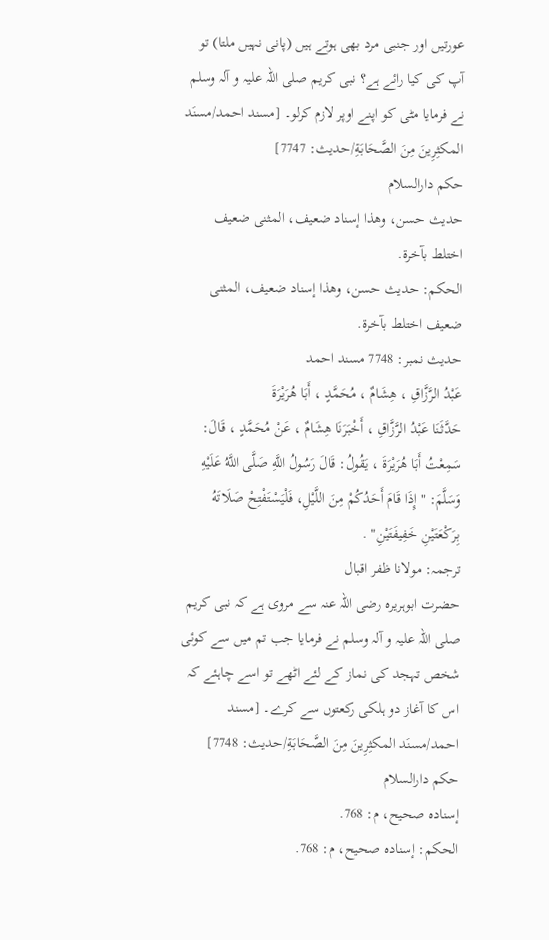عورتیں اور جنبی مرد بھی ہوتے ہیں (پانی نہیں ملتا) تو آپ کی کیا رائے ہے؟ نبی کریم صلی اللہ علیہ و آلہ وسلم نے فرمایا مٹی کو اپنے اوپر لازم کرلو۔ [مسند احمد/مسنَد المكثِرِینَ مِنَ الصَّحَابَةِ/حدیث: 7747]
حکم دارالسلام
حديث حسن، وهذا إسناد ضعيف، المثنى ضعيف اختلط بآخرة.
الحكم: حديث حسن، وهذا إسناد ضعيف، المثنى ضعيف اختلط بآخرة.
حدیث نمبر: 7748 مسند احمد
عَبْدُ الرَّزَّاقِ ، هِشَامٌ ، مُحَمَّدٍ ، أَبَا هُرَيْرَةَ
حَدَّثَنَا عَبْدُ الرَّزَّاقِ ، أَخْبَرَنَا هِشَامٌ ، عَنْ مُحَمَّدٍ ، قَالَ: سَمِعْتُ أَبَا هُرَيْرَةَ ، يَقُولُ: قَالَ رَسُولُ اللَّهِ صَلَّى اللَّهُ عَلَيْهِ وَسَلَّمَ: " إِذَا قَامَ أَحَدُكُمْ مِنَ اللَّيْلِ، فَلْيَسْتَفْتِحْ صَلَاتَهُ بِرَكْعَتَيْنِ خَفِيفَتَيْنِ" .
ترجمہ: مولانا ظفر اقبال
حضرت ابوہریرہ رضی اللہ عنہ سے مروی ہے کہ نبی کریم صلی اللہ علیہ و آلہ وسلم نے فرمایا جب تم میں سے کوئی شخص تہجد کی نماز کے لئے اٹھے تو اسے چاہئے کہ اس کا آغاز دو ہلکی رکعتوں سے کرے۔ [مسند احمد/مسنَد المكثِرِینَ مِنَ الصَّحَابَةِ/حدیث: 7748]
حکم دارالسلام
إسناده صحيح، م: 768.
الحكم: إسناده صحيح، م: 768.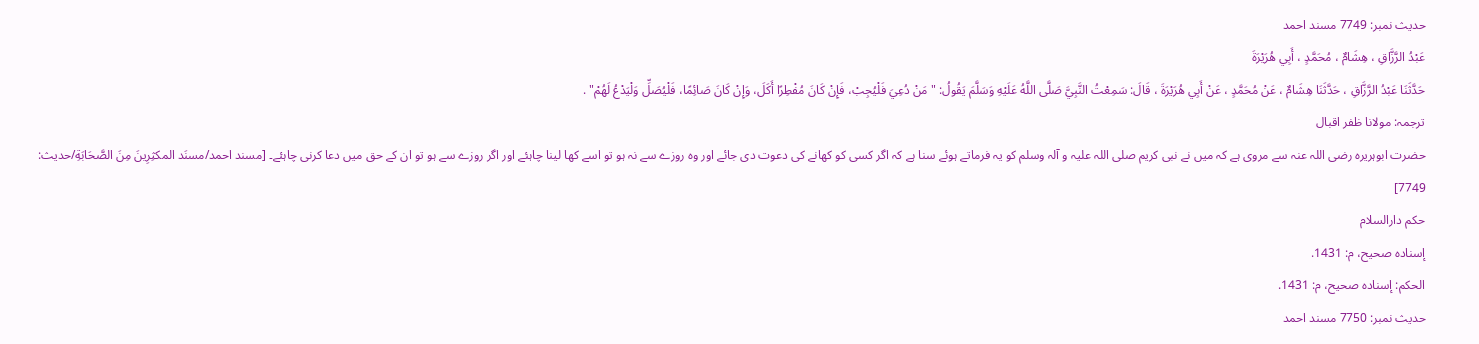حدیث نمبر: 7749 مسند احمد
عَبْدُ الرَّزَّاقِ ، هِشَامٌ ، مُحَمَّدٍ ، أَبِي هُرَيْرَةَ
حَدَّثَنَا عَبْدُ الرَّزَّاقِ ، حَدَّثَنَا هِشَامٌ ، عَنْ مُحَمَّدٍ ، عَنْ أَبِي هُرَيْرَةَ ، قَالَ: سَمِعْتُ النَّبِيَّ صَلَّى اللَّهُ عَلَيْهِ وَسَلَّمَ يَقُولُ: " مَنْ دُعِيَ فَلْيُجِبْ، فَإِنْ كَانَ مُفْطِرًا أَكَلَ، وَإِنْ كَانَ صَائِمًا، فَلْيُصَلِّ وَلْيَدْعُ لَهُمْ" .
ترجمہ: مولانا ظفر اقبال
حضرت ابوہریرہ رضی اللہ عنہ سے مروی ہے کہ میں نے نبی کریم صلی اللہ علیہ و آلہ وسلم کو یہ فرماتے ہوئے سنا ہے کہ اگر کسی کو کھانے کی دعوت دی جائے اور وہ روزے سے نہ ہو تو اسے کھا لینا چاہئے اور اگر روزے سے ہو تو ان کے حق میں دعا کرنی چاہئے۔ [مسند احمد/مسنَد المكثِرِینَ مِنَ الصَّحَابَةِ/حدیث: 7749]
حکم دارالسلام
إسناده صحيح، م: 1431.
الحكم: إسناده صحيح، م: 1431.
حدیث نمبر: 7750 مسند احمد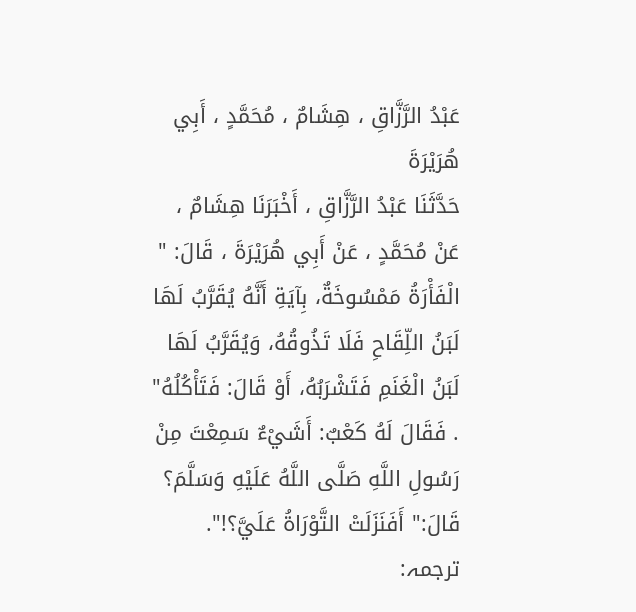عَبْدُ الرَّزَّاقِ ، هِشَامٌ ، مُحَمَّدٍ ، أَبِي هُرَيْرَةَ
حَدَّثَنَا عَبْدُ الرَّزَّاقِ ، أَخْبَرَنَا هِشَامٌ ، عَنْ مُحَمَّدٍ ، عَنْ أَبِي هُرَيْرَةَ ، قَالَ: " الْفَأْرَةُ مَمْسُوخَةٌ، بِآيَةِ أَنَّهُ يُقَرَّبُ لَهَا لَبَنُ اللِّقَاحِ فَلَا تَذُوقُهُ، وَيُقَرَّبُ لَهَا لَبَنُ الْغَنَمِ فَتَشْرَبُهُ، أَوْ قَالَ: فَتَأْكُلُهُ" . فَقَالَ لَهُ كَعْبٌ: أَشَيْءٌ سَمِعْتَ مِنْ رَسُولِ اللَّهِ صَلَّى اللَّهُ عَلَيْهِ وَسَلَّمَ؟ قَالَ:" أَفَنَزَلَتْ التَّوْرَاةُ عَلَيَّ؟!".
ترجمہ: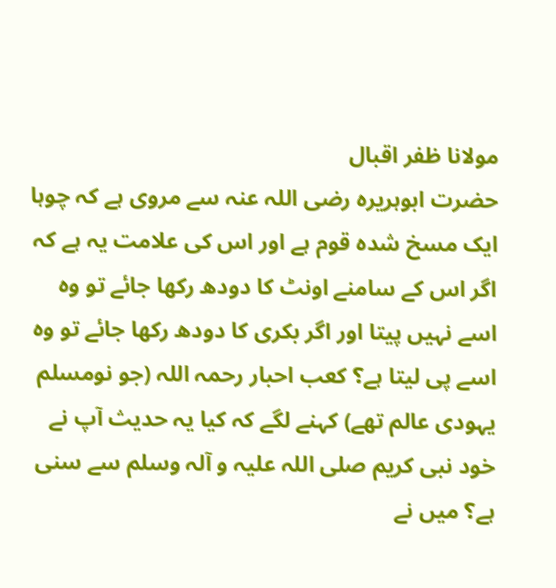مولانا ظفر اقبال
حضرت ابوہریرہ رضی اللہ عنہ سے مروی ہے کہ چوہا ایک مسخ شدہ قوم ہے اور اس کی علامت یہ ہے کہ اگر اس کے سامنے اونٹ کا دودھ رکھا جائے تو وہ اسے نہیں پیتا اور اگر بکری کا دودھ رکھا جائے تو وہ اسے پی لیتا ہے؟ کعب احبار رحمہ اللہ (جو نومسلم یہودی عالم تھے) کہنے لگے کہ کیا یہ حدیث آپ نے خود نبی کریم صلی اللہ علیہ و آلہ وسلم سے سنی ہے؟ میں نے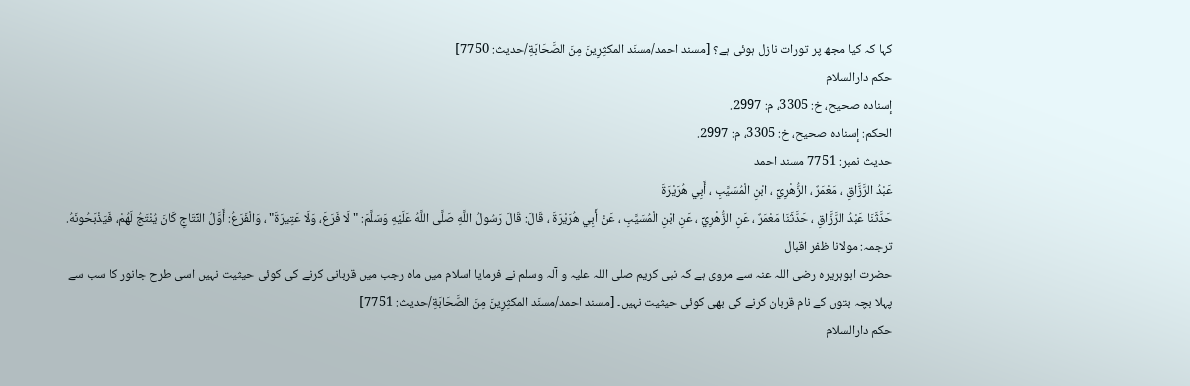کہا کہ کیا مجھ پر تورات نازل ہوئی ہے؟ [مسند احمد/مسنَد المكثِرِینَ مِنَ الصَّحَابَةِ/حدیث: 7750]
حکم دارالسلام
إسناده صحيح، خ: 3305، م: 2997.
الحكم: إسناده صحيح، خ: 3305، م: 2997.
حدیث نمبر: 7751 مسند احمد
عَبْدُ الرَّزَّاقِ ، مَعْمَرٌ ، الزُّهْرِيِّ ، ابْنِ الْمُسَيَّبِ ، أَبِي هُرَيْرَةَ
حَدَّثَنَا عَبْدُ الرَّزَّاقِ ، حَدَّثَنَا مَعْمَرٌ ، عَنِ الزُّهْرِيِّ ، عَنِ ابْنِ الْمُسَيَّبِ ، عَنْ أَبِي هُرَيْرَةَ ، قَالَ: قَالَ رَسُولُ اللَّهِ صَلَّى اللَّهُ عَلَيْهِ وَسَلَّمَ: " لَا فَرَعَ، وَلَا عَتِيرَةَ" ، وَالْفَرَعُ: أَوَّلُ النِّتَاجِ كَانَ يُنْتَجُ لَهُمْ، فَيَذْبَحُونَهُ.
ترجمہ: مولانا ظفر اقبال
حضرت ابوہریرہ رضی اللہ عنہ سے مروی ہے کہ نبی کریم صلی اللہ علیہ و آلہ وسلم نے فرمایا اسلام میں ماہ رجب میں قربانی کرنے کی کوئی حیثیت نہیں اسی طرح جانور کا سب سے پہلا بچہ بتوں کے نام قربان کرنے کی بھی کوئی حیثیت نہیں۔ [مسند احمد/مسنَد المكثِرِینَ مِنَ الصَّحَابَةِ/حدیث: 7751]
حکم دارالسلام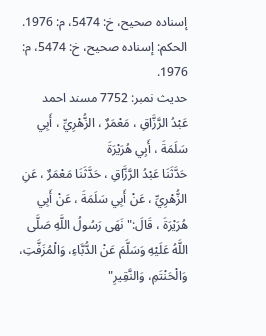إسناده صحيح، خ: 5474، م: 1976.
الحكم: إسناده صحيح، خ: 5474، م: 1976.
حدیث نمبر: 7752 مسند احمد
عَبْدُ الرَّزَّاقِ ، مَعْمَرٌ ، الزُّهْرِيِّ ، أَبِي سَلَمَةَ ، أَبِي هُرَيْرَةَ
حَدَّثَنَا عَبْدُ الرَّزَّاقِ ، حَدَّثَنَا مَعْمَرٌ ، عَنِ الزُّهْرِيِّ ، عَنْ أَبِي سَلَمَةَ ، عَنْ أَبِي هُرَيْرَةَ ، قَالَ:" نَهَى رَسُولُ اللَّهِ صَلَّى اللَّهُ عَلَيْهِ وَسَلَّمَ عَنْ الدُّبَّاءِ، وَالْمُزَفَّتِ، وَالْحَنْتَمِ، وَالنَّقِيرِ"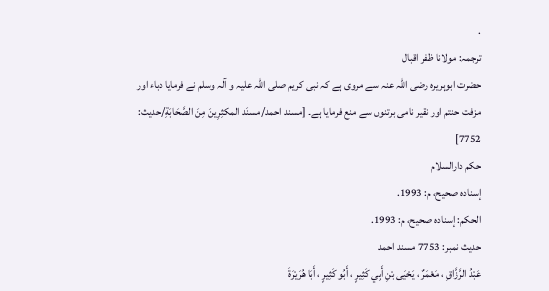.
ترجمہ: مولانا ظفر اقبال
حضرت ابوہریرہ رضی اللہ عنہ سے مروی ہے کہ نبی کریم صلی اللہ علیہ و آلہ وسلم نے فرمایا دباء اور مزفت حنتم اور نقیر نامی برتنوں سے منع فرمایا ہے۔ [مسند احمد/مسنَد المكثِرِینَ مِنَ الصَّحَابَةِ/حدیث: 7752]
حکم دارالسلام
إسناده صحيح، م: 1993.
الحكم: إسناده صحيح، م: 1993.
حدیث نمبر: 7753 مسند احمد
عَبْدُ الرَّزَّاقِ ، مَعْمَرٌ ، يَحْيَى بْنِ أَبِي كَثِيرٍ ، أَبُو كَثِيرٍ ، أَبَا هُرَيْرَةَ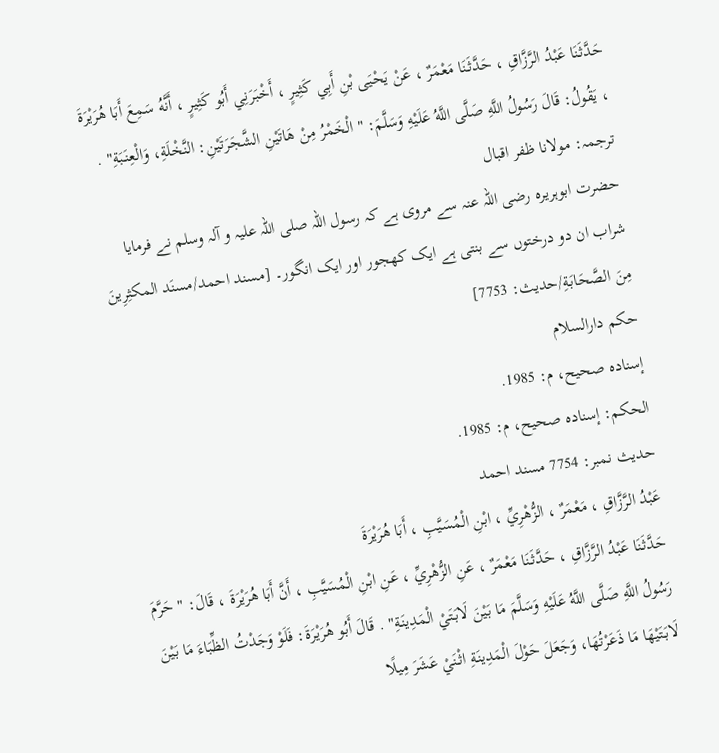حَدَّثَنَا عَبْدُ الرَّزَّاقِ ، حَدَّثَنَا مَعْمَرٌ ، عَنْ يَحْيَى بْنِ أَبِي كَثِيرٍ ، أَخْبَرَنِي أَبُو كَثِيرٍ ، أَنَّهُ سَمِعَ أَبَا هُرَيْرَةَ ، يَقُولُ: قَالَ رَسُولُ اللَّهِ صَلَّى اللَّهُ عَلَيْهِ وَسَلَّمَ: " الْخَمْرُ مِنْ هَاتَيْنِ الشَّجَرَتَيْنِ: النَّخْلَةِ، وَالْعِنَبَةِ" .
ترجمہ: مولانا ظفر اقبال
حضرت ابوہریرہ رضی اللہ عنہ سے مروی ہے کہ رسول اللہ صلی اللہ علیہ و آلہ وسلم نے فرمایا شراب ان دو درختوں سے بنتی ہے ایک کھجور اور ایک انگور۔ [مسند احمد/مسنَد المكثِرِینَ مِنَ الصَّحَابَةِ/حدیث: 7753]
حکم دارالسلام
إسناده صحيح، م: 1985.
الحكم: إسناده صحيح، م: 1985.
حدیث نمبر: 7754 مسند احمد
عَبْدُ الرَّزَّاقِ ، مَعْمَرٌ ، الزُّهْرِيِّ ، ابْنِ الْمُسَيَّبِ ، أَبَا هُرَيْرَةَ
حَدَّثَنَا عَبْدُ الرَّزَّاقِ ، حَدَّثَنَا مَعْمَرٌ ، عَنِ الزُّهْرِيِّ ، عَنِ ابْنِ الْمُسَيَّبِ ، أَنَّ أَبَا هُرَيْرَةَ ، قَالَ: " حَرَّمَ رَسُولُ اللَّهِ صَلَّى اللَّهُ عَلَيْهِ وَسَلَّمَ مَا بَيْنَ لَابَتَيْ الْمَدِينَةِ" . قَالَ أَبُو هُرَيْرَةَ: فَلَوْ وَجَدْتُ الظِّبَاءَ مَا بَيْنَ لَابَتَيْهَا مَا ذَعَرْتُهَا، وَجَعَلَ حَوْلَ الْمَدِينَةِ اثْنَيْ عَشَرَ مِيلًا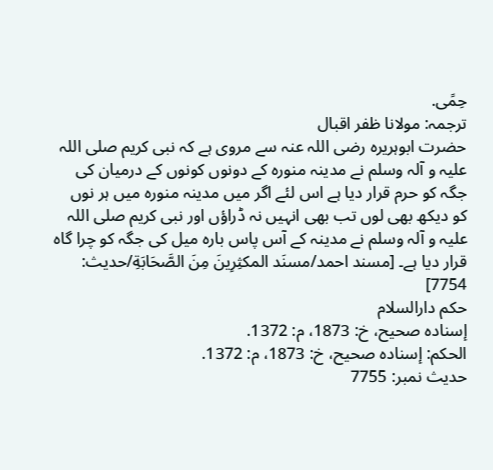حِمًى.
ترجمہ: مولانا ظفر اقبال
حضرت ابوہریرہ رضی اللہ عنہ سے مروی ہے کہ نبی کریم صلی اللہ علیہ و آلہ وسلم نے مدینہ منورہ کے دونوں کونوں کے درمیان کی جگہ کو حرم قرار دیا ہے اس لئے اگر میں مدینہ منورہ میں ہر نوں کو دیکھ بھی لوں تب بھی انہیں نہ ڈراؤں اور نبی کریم صلی اللہ علیہ و آلہ وسلم نے مدینہ کے آس پاس بارہ میل کی جگہ کو چرا گاہ قرار دیا ہے۔ [مسند احمد/مسنَد المكثِرِینَ مِنَ الصَّحَابَةِ/حدیث: 7754]
حکم دارالسلام
إسناده صحيح، خ: 1873، م: 1372.
الحكم: إسناده صحيح، خ: 1873، م: 1372.
حدیث نمبر: 7755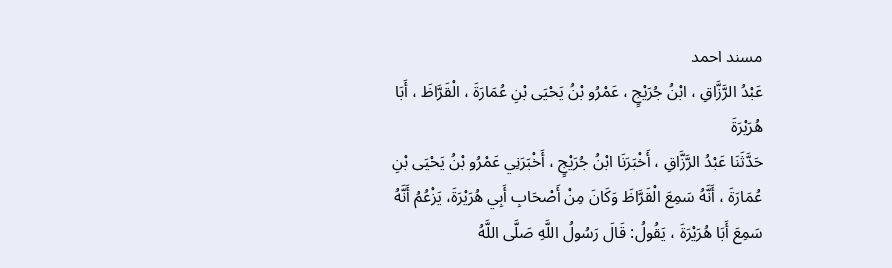مسند احمد
عَبْدُ الرَّزَّاقِ ، ابْنُ جُرَيْجٍ ، عَمْرُو بْنُ يَحْيَى بْنِ عُمَارَةَ ، الْقَرَّاظَ ، أَبَا هُرَيْرَةَ
حَدَّثَنَا عَبْدُ الرَّزَّاقِ ، أَخْبَرَنَا ابْنُ جُرَيْجٍ ، أَخْبَرَنِي عَمْرُو بْنُ يَحْيَى بْنِ عُمَارَةَ ، أَنَّهُ سَمِعَ الْقَرَّاظَ وَكَانَ مِنْ أَصْحَابِ أَبِي هُرَيْرَةَ، يَزْعُمُ أَنَّهُ سَمِعَ أَبَا هُرَيْرَةَ ، يَقُولُ: قَالَ رَسُولُ اللَّهِ صَلَّى اللَّهُ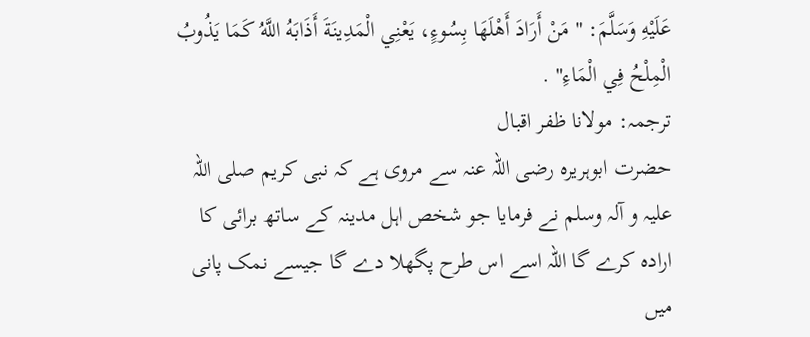عَلَيْهِ وَسَلَّمَ: " مَنْ أَرَادَ أَهْلَهَا بِسُوءٍ، يَعْنِي الْمَدِينَةَ أَذَابَهُ اللَّهُ كَمَا يَذُوبُ الْمِلْحُ فِي الْمَاءِ" .
ترجمہ: مولانا ظفر اقبال
حضرت ابوہریرہ رضی اللہ عنہ سے مروی ہے کہ نبی کریم صلی اللہ علیہ و آلہ وسلم نے فرمایا جو شخص اہل مدینہ کے ساتھ برائی کا ارادہ کرے گا اللہ اسے اس طرح پگھلا دے گا جیسے نمک پانی میں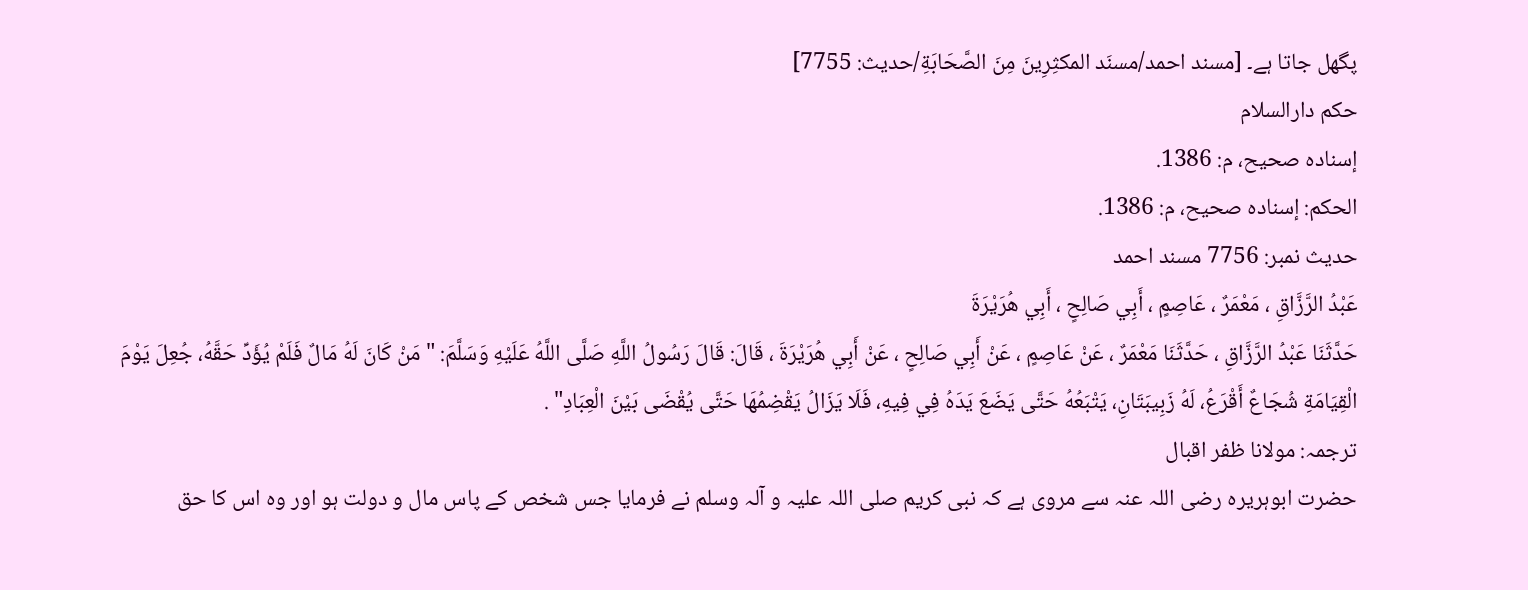پگھل جاتا ہے۔ [مسند احمد/مسنَد المكثِرِینَ مِنَ الصَّحَابَةِ/حدیث: 7755]
حکم دارالسلام
إسناده صحيح، م: 1386.
الحكم: إسناده صحيح، م: 1386.
حدیث نمبر: 7756 مسند احمد
عَبْدُ الرَّزَّاقِ ، مَعْمَرٌ ، عَاصِمٍ ، أَبِي صَالِحٍ ، أَبِي هُرَيْرَةَ
حَدَّثَنَا عَبْدُ الرَّزَّاقِ ، حَدَّثَنَا مَعْمَرٌ ، عَنْ عَاصِمٍ ، عَنْ أَبِي صَالِحٍ ، عَنْ أَبِي هُرَيْرَةَ ، قَالَ: قَالَ رَسُولُ اللَّهِ صَلَّى اللَّهُ عَلَيْهِ وَسَلَّمَ: " مَنْ كَانَ لَهُ مَالٌ فَلَمْ يُؤَدِّ حَقَّهُ، جُعِلَ يَوْمَ الْقِيَامَةِ شُجَاعٌ أَقْرَعُ، لَهُ زَبِيبَتَانِ، يَتْبَعُهُ حَتَّى يَضَعَ يَدَهُ فِي فِيهِ، فَلَا يَزَالُ يَقْضِمُهَا حَتَّى يُقْضَى بَيْنَ الْعِبَادِ" .
ترجمہ: مولانا ظفر اقبال
حضرت ابوہریرہ رضی اللہ عنہ سے مروی ہے کہ نبی کریم صلی اللہ علیہ و آلہ وسلم نے فرمایا جس شخص کے پاس مال و دولت ہو اور وہ اس کا حق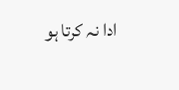ادا نہ کرتا ہو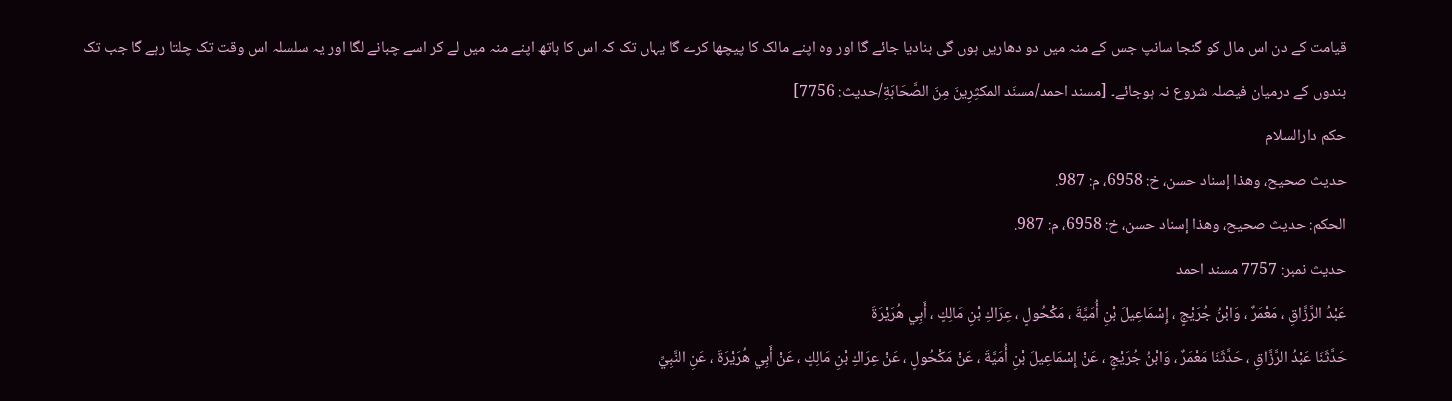قیامت کے دن اس مال کو گنجا سانپ جس کے منہ میں دو دھاریں ہوں گی بنادیا جائے گا اور وہ اپنے مالک کا پیچھا کرے گا یہاں تک کہ اس کا ہاتھ اپنے منہ میں لے کر اسے چبانے لگا اور یہ سلسلہ اس وقت تک چلتا رہے گا جب تک بندوں کے درمیان فیصلہ شروع نہ ہوجائے۔ [مسند احمد/مسنَد المكثِرِینَ مِنَ الصَّحَابَةِ/حدیث: 7756]
حکم دارالسلام
حديث صحيح، وهذا إسناد حسن، خ: 6958، م: 987.
الحكم: حديث صحيح، وهذا إسناد حسن، خ: 6958، م: 987.
حدیث نمبر: 7757 مسند احمد
عَبْدُ الرَّزَّاقِ ، مَعْمَرٌ ، وَابْنُ جُرَيْجٍ ، إِسْمَاعِيلَ بْنِ أُمَيَّةَ ، مَكْحُولٍ ، عِرَاكِ بْنِ مَالِكٍ ، أَبِي هُرَيْرَةَ
حَدَّثَنَا عَبْدُ الرَّزَّاقِ ، حَدَّثَنَا مَعْمَرٌ ، وَابْنُ جُرَيْجٍ ، عَنْ إِسْمَاعِيلَ بْنِ أُمَيَّةَ ، عَنْ مَكْحُولٍ ، عَنْ عِرَاكِ بْنِ مَالِكٍ ، عَنْ أَبِي هُرَيْرَةَ ، عَنِ النَّبِيِّ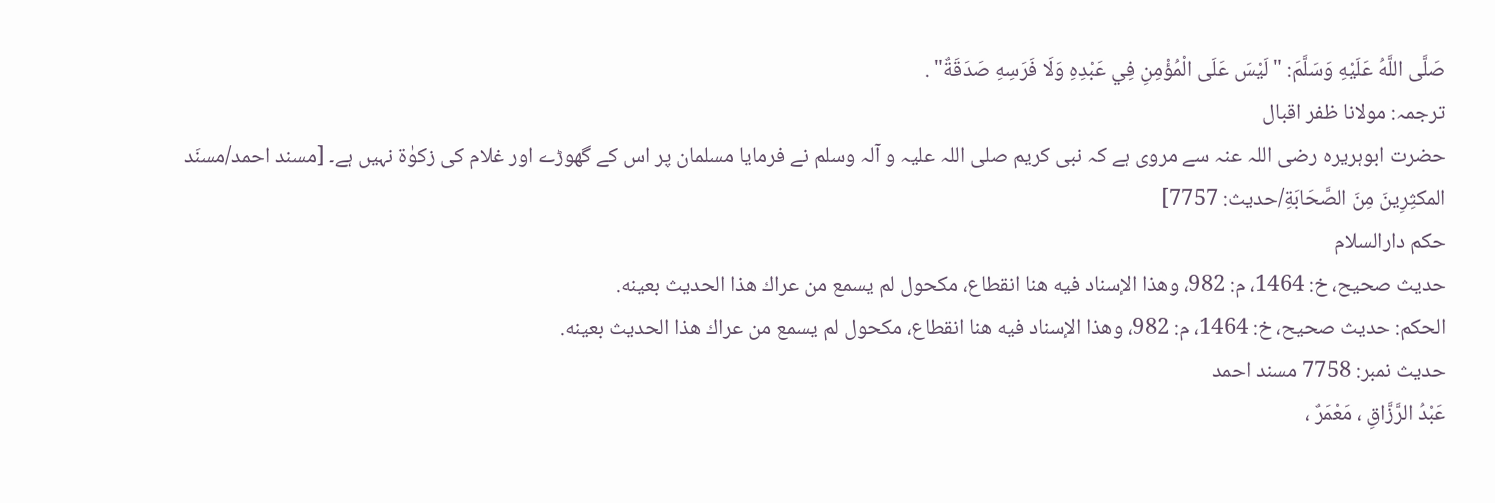صَلَّى اللَّهُ عَلَيْهِ وَسَلَّمَ: " لَيْسَ عَلَى الْمُؤْمِنِ فِي عَبْدِهِ وَلَا فَرَسِهِ صَدَقَةٌ" .
ترجمہ: مولانا ظفر اقبال
حضرت ابوہریرہ رضی اللہ عنہ سے مروی ہے کہ نبی کریم صلی اللہ علیہ و آلہ وسلم نے فرمایا مسلمان پر اس کے گھوڑے اور غلام کی زکوٰۃ نہیں ہے۔ [مسند احمد/مسنَد المكثِرِینَ مِنَ الصَّحَابَةِ/حدیث: 7757]
حکم دارالسلام
حديث صحيح، خ: 1464، م: 982، وهذا الإسناد فيه هنا انقطاع، مكحول لم يسمع من عراك هذا الحديث بعينه.
الحكم: حديث صحيح، خ: 1464، م: 982، وهذا الإسناد فيه هنا انقطاع، مكحول لم يسمع من عراك هذا الحديث بعينه.
حدیث نمبر: 7758 مسند احمد
عَبْدُ الرَّزَّاقِ ، مَعْمَرٌ ،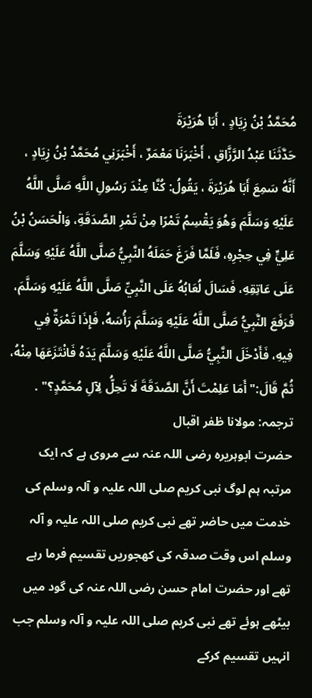مُحَمَّدُ بْنُ زِيَادٍ ، أَبَا هُرَيْرَةَ
حَدَّثَنَا عَبْدُ الرَّزَّاقِ ، أَخْبَرَنَا مَعْمَرٌ ، أَخْبَرَنِي مُحَمَّدُ بْنُ زِيَادٍ ، أَنَّهُ سَمِعَ أَبَا هُرَيْرَةَ ، يَقُولُ: كُنَّا عِنْدَ رَسُولِ اللَّهِ صَلَّى اللَّهُ عَلَيْهِ وَسَلَّمَ وَهُوَ يَقْسِمُ تَمْرًا مِنْ تَمْرِ الصَّدَقَةِ، وَالْحَسَنُ بْنُ عَلِيٍّ فِي حِجْرِهِ، فَلَمَّا فَرَغَ حَمَلَهُ النَّبِيُّ صَلَّى اللَّهُ عَلَيْهِ وَسَلَّمَ عَلَى عَاتِقِهِ، فَسَالَ لُعَابُهُ عَلَى النَّبِيِّ صَلَّى اللَّهُ عَلَيْهِ وَسَلَّمَ، فَرَفَعَ النَّبِيُّ صَلَّى اللَّهُ عَلَيْهِ وَسَلَّمَ رَأْسَهُ، فَإِذَا تَمْرَةٌ فِي فِيهِ، فَأَدْخَلَ النَّبِيُّ صَلَّى اللَّهُ عَلَيْهِ وَسَلَّمَ يَدَهُ فَانْتَزَعَهَا مِنْهُ، ثُمَّ قَالَ:" أَمَا عَلِمْتَ أَنَّ الصَّدَقَةَ لَا تَحِلُّ لِآلِ مُحَمَّدٍ؟" .
ترجمہ: مولانا ظفر اقبال
حضرت ابوہریرہ رضی اللہ عنہ سے مروی ہے کہ ایک مرتبہ ہم لوگ نبی کریم صلی اللہ علیہ و آلہ وسلم کی خدمت میں حاضر تھے نبی کریم صلی اللہ علیہ و آلہ وسلم اس وقت صدقہ کی کھجوریں تقسیم فرما رہے تھے اور حضرت امام حسن رضی اللہ عنہ کی گود میں بیٹھے ہوئے تھے نبی کریم صلی اللہ علیہ و آلہ وسلم جب انہیں تقسیم کرکے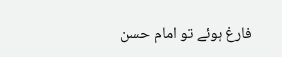فارغ ہوئے تو امام حسن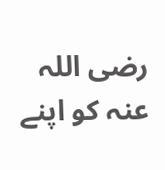رضی اللہ عنہ کو اپنے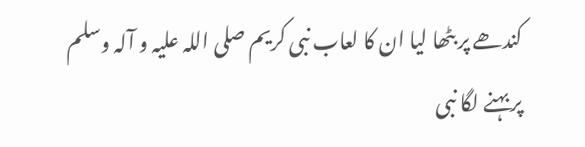کندھے پر بٹھا لیا ان کا لعاب نبی کریم صلی اللہ علیہ و آلہ وسلم پر بہنے لگا نبی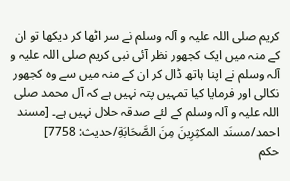کریم صلی اللہ علیہ و آلہ وسلم نے سر اٹھا کر دیکھا تو ان کے منہ میں ایک کجھور نظر آئی نبی کریم صلی اللہ علیہ و آلہ وسلم نے اپنا ہاتھ ڈال کر ان کے منہ میں سے وہ کجھور نکالی اور فرمایا کیا تمہیں پتہ نہیں ہے کہ آل محمد صلی اللہ علیہ و آلہ وسلم کے لئے صدقہ حلال نہیں ہے۔ [مسند احمد/مسنَد المكثِرِینَ مِنَ الصَّحَابَةِ/حدیث: 7758]
حکم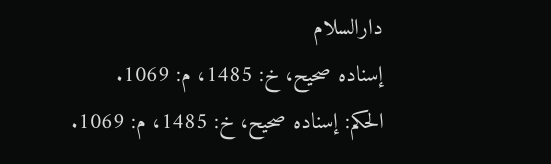دارالسلام
إسناده صحيح، خ: 1485، م: 1069.
الحكم: إسناده صحيح، خ: 1485، م: 1069.